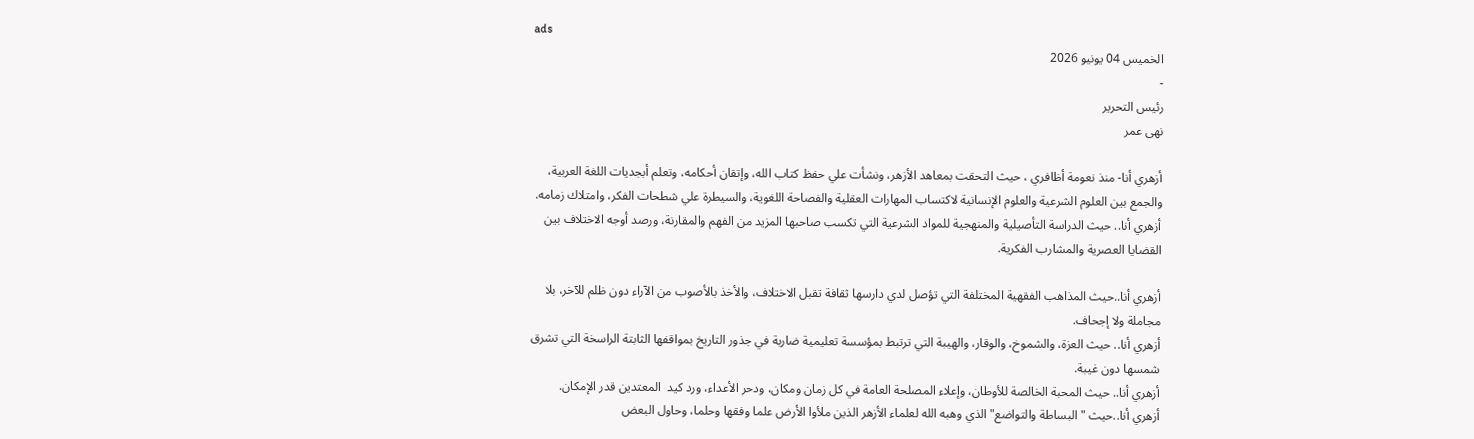ads
الخميس 04 يونيو 2026
-
رئيس التحرير
نهى عمر

أزهري أنا- منذ نعومة أظافري ، حيث التحقت بمعاهد الأزهر، ونشأت علي حفظ كتاب الله، وإتقان أحكامه، وتعلم أبجديات اللغة العربية، والجمع بين العلوم الشرعية والعلوم الإنسانية لاكتساب المهارات العقلية والفصاحة اللغوية، والسيطرة علي شطحات الفكر، وامتلاك زمامه.
أزهري أنا.. حيث الدراسة التأصيلية والمنهجية للمواد الشرعية التي تكسب صاحبها المزيد من الفهم والمقارنة، ورصد أوجه الاختلاف بين القضايا العصرية والمشارب الفكرية.

أزهري أنا..حيث المذاهب الفقهية المختلفة التي تؤصل لدي دارسها ثقافة تقبل الاختلاف، والأخذ بالأصوب من الآراء دون ظلم للآخر، بلا مجاملة ولا إجحاف.
أزهري أنا.. حيث العزة، والشموخ، والوقار، والهيبة التي ترتبط بمؤسسة تعليمية ضاربة في جذور التاريخ بمواقفها الثابتة الراسخة التي تشرق شمسها دون غيبة.
أزهري أنا.. حيث المحبة الخالصة للأوطان، وإعلاء المصلحة العامة في كل زمان ومكان، ودحر الأعداء، ورد كيد  المعتدين قدر الإمكان.
أزهري أنا..حيث "البساطة والتواضع" الذي وهبه الله لعلماء الأزهر الذين ملأوا الأرض علما وفقها وحلما، وحاول البعض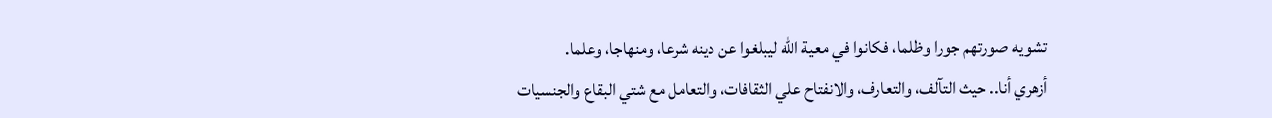تشويه صورتهم جورا وظلما، فكانوا في معية الله ليبلغوا عن دينه شرعا، ومنهاجا، وعلما.
أزهري أنا.. حيث التآلف، والتعارف، والانفتاح علي الثقافات، والتعامل مع شتي البقاع والجنسيات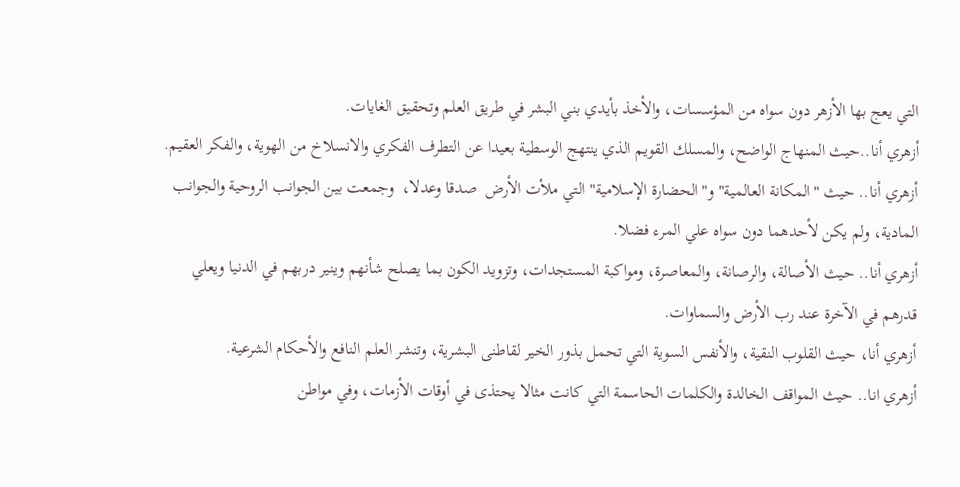التي يعج بها الأزهر دون سواه من المؤسسات، والأخذ بأيدي بني البشر في طريق العلم وتحقيق الغايات.
أزهري أنا..حيث المنهاج الواضح، والمسلك القويم الذي ينتهج الوسطية بعيدا عن التطرف الفكري والانسلاخ من الهوية، والفكر العقيم.
أزهري أنا.. حيث "المكانة العالمية" و"الحضارة الإسلامية" التي ملأت الأرض  صدقا وعدلا،  وجمعت بين الجوانب الروحية والجوانب المادية، ولم يكن لأحدهما دون سواه علي المرء فضلا.
أزهري أنا.. حيث الأصالة، والرصانة، والمعاصرة، ومواكبة المستجدات، وتزويد الكون بما يصلح شأنهم وينير دربهم في الدنيا ويعلي قدرهم في الآخرة عند رب الأرض والسماوات.
أزهري أنا، حيث القلوب النقية، والأنفس السوية التي تحمل بذور الخير لقاطنى البشرية، وتنشر العلم النافع والأحكام الشرعية.
أزهري انا.. حيث المواقف الخالدة والكلمات الحاسمة التي كانت مثالا يحتذى في أوقات الأزمات، وفي مواطن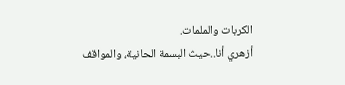الكربات والملمات.
أزهري أنا..حيث البسمة الحانية، والمواقف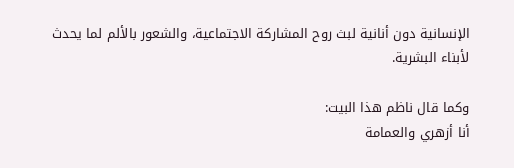الإنسانية دون أنانية لبث روح المشاركة الاجتماعية، والشعور بالألم لما يحدث لأبناء البشرية.

وكما قال ناظم هذا البيت:
أنا أزهري والعمامة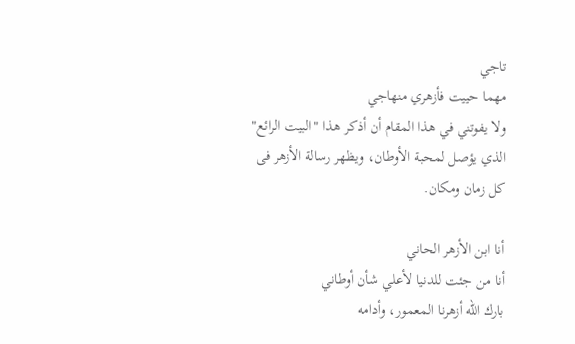تاجي
مهما حييت فأزهري منهاجي
ولا يفوتني في هذا المقام أن أذكر هذا "البيت الرائع" الذي يؤصل لمحبة الأوطان، ويظهر رسالة الأزهر فى كل زمان ومكان.

أنا ابن الأزهر الحاني
أنا من جئت للدنيا لأعلي شأن أوطاني
بارك الله أزهرنا المعمور، وأدامه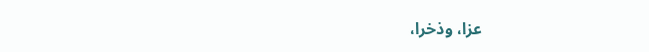عزا، وذخرا،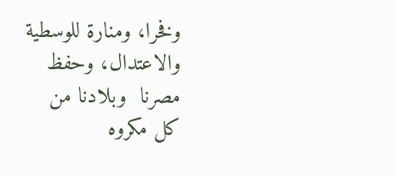وفخرا، ومنارة للوسطية والاعتدال، وحفظ مصرنا  وبلادنا من كل مكروه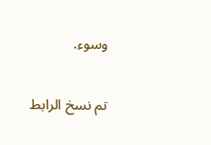وسوء.

تم نسخ الرابط